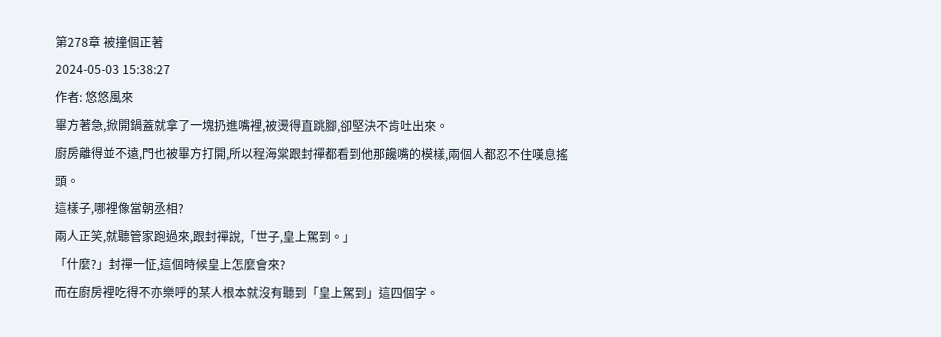第278章 被撞個正著
2024-05-03 15:38:27
作者: 悠悠風來
畢方著急,掀開鍋蓋就拿了一塊扔進嘴裡,被燙得直跳腳,卻堅決不肯吐出來。
廚房離得並不遠,門也被畢方打開,所以程海棠跟封禪都看到他那饞嘴的模樣,兩個人都忍不住嘆息搖頭。
這樣子,哪裡像當朝丞相?
兩人正笑,就聽管家跑過來,跟封禪說,「世子,皇上駕到。」
「什麼?」封禪一怔,這個時候皇上怎麼會來?
而在廚房裡吃得不亦樂呼的某人根本就沒有聽到「皇上駕到」這四個字。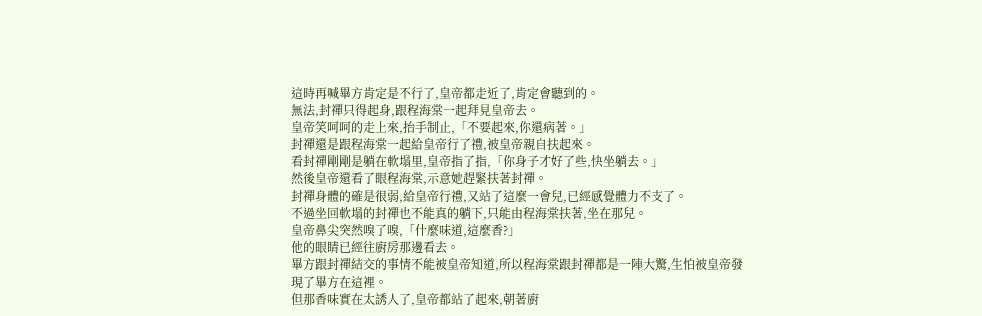這時再喊畢方肯定是不行了,皇帝都走近了,肯定會聽到的。
無法,封禪只得起身,跟程海棠一起拜見皇帝去。
皇帝笑呵呵的走上來,抬手制止,「不要起來,你還病著。」
封禪還是跟程海棠一起給皇帝行了禮,被皇帝親自扶起來。
看封禪剛剛是躺在軟塌里,皇帝指了指,「你身子才好了些,快坐躺去。」
然後皇帝還看了眼程海棠,示意她趕緊扶著封禪。
封禪身體的確是很弱,給皇帝行禮,又站了這麼一會兒,已經感覺體力不支了。
不過坐回軟塌的封禪也不能真的躺下,只能由程海棠扶著,坐在那兒。
皇帝鼻尖突然嗅了嗅,「什麼味道,這麼香?」
他的眼睛已經往廚房那邊看去。
畢方跟封禪結交的事情不能被皇帝知道,所以程海棠跟封禪都是一陣大驚,生怕被皇帝發現了畢方在這裡。
但那香味實在太誘人了,皇帝都站了起來,朝著廚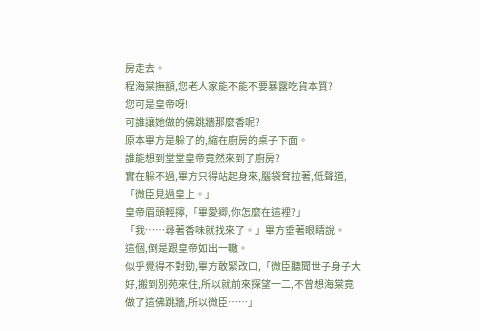房走去。
程海棠撫額,您老人家能不能不要暴露吃貨本質?
您可是皇帝呀!
可誰讓她做的佛跳牆那麼香呢?
原本畢方是躲了的,縮在廚房的桌子下面。
誰能想到堂堂皇帝竟然來到了廚房?
實在躲不過,畢方只得站起身來,腦袋耷拉著,低聲道,「微臣見過皇上。」
皇帝眉頭輕擰,「畢愛卿,你怎麼在這裡?」
「我……尋著香味就找來了。」畢方垂著眼睛說。
這個,倒是跟皇帝如出一轍。
似乎覺得不對勁,畢方敢緊改口,「微臣聽聞世子身子大好,搬到別苑來住,所以就前來探望一二,不曾想海棠竟做了這佛跳牆,所以微臣……」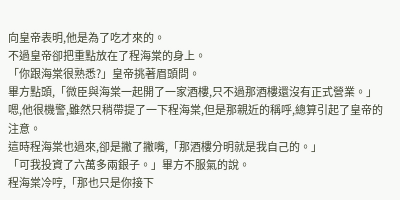向皇帝表明,他是為了吃才來的。
不過皇帝卻把重點放在了程海棠的身上。
「你跟海棠很熟悉?」皇帝挑著眉頭問。
畢方點頭,「微臣與海棠一起開了一家酒樓,只不過那酒樓還沒有正式營業。」
嗯,他很機警,雖然只稍帶提了一下程海棠,但是那親近的稱呼,總算引起了皇帝的注意。
這時程海棠也過來,卻是撇了撇嘴,「那酒樓分明就是我自己的。」
「可我投資了六萬多兩銀子。」畢方不服氣的說。
程海棠冷哼,「那也只是你接下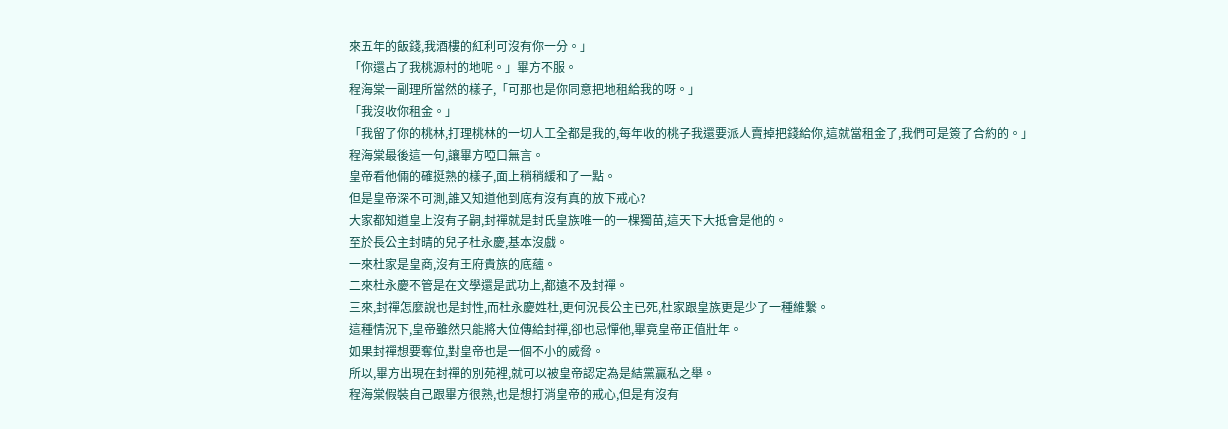來五年的飯錢,我酒樓的紅利可沒有你一分。」
「你還占了我桃源村的地呢。」畢方不服。
程海棠一副理所當然的樣子,「可那也是你同意把地租給我的呀。」
「我沒收你租金。」
「我留了你的桃林,打理桃林的一切人工全都是我的,每年收的桃子我還要派人賣掉把錢給你,這就當租金了,我們可是簽了合約的。」
程海棠最後這一句,讓畢方啞口無言。
皇帝看他倆的確挺熟的樣子,面上稍稍緩和了一點。
但是皇帝深不可測,誰又知道他到底有沒有真的放下戒心?
大家都知道皇上沒有子嗣,封禪就是封氏皇族唯一的一棵獨苗,這天下大抵會是他的。
至於長公主封晴的兒子杜永慶,基本沒戲。
一來杜家是皇商,沒有王府貴族的底蘊。
二來杜永慶不管是在文學還是武功上,都遠不及封禪。
三來,封禪怎麼說也是封性,而杜永慶姓杜,更何況長公主已死,杜家跟皇族更是少了一種維繫。
這種情況下,皇帝雖然只能將大位傳給封禪,卻也忌憚他,畢竟皇帝正值壯年。
如果封禪想要奪位,對皇帝也是一個不小的威脅。
所以,畢方出現在封禪的別苑裡,就可以被皇帝認定為是結黨贏私之舉。
程海棠假裝自己跟畢方很熟,也是想打消皇帝的戒心,但是有沒有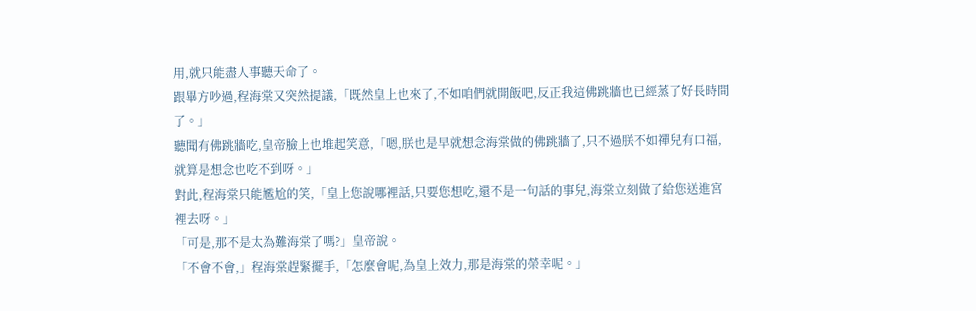用,就只能盡人事聽天命了。
跟畢方吵過,程海棠又突然提議,「既然皇上也來了,不如咱們就開飯吧,反正我這佛跳牆也已經蒸了好長時間了。」
聽聞有佛跳牆吃,皇帝臉上也堆起笑意,「嗯,朕也是早就想念海棠做的佛跳牆了,只不過朕不如禪兒有口福,就算是想念也吃不到呀。」
對此,程海棠只能尷尬的笑,「皇上您說哪裡話,只要您想吃,還不是一句話的事兒,海棠立刻做了給您送進宮裡去呀。」
「可是,那不是太為難海棠了嗎?」皇帝說。
「不會不會,」程海棠趕緊擺手,「怎麼會呢,為皇上效力,那是海棠的榮幸呢。」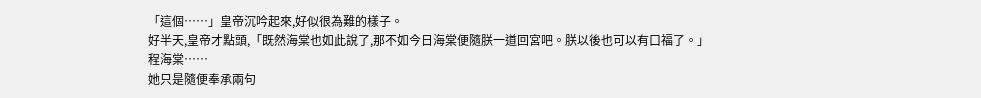「這個……」皇帝沉吟起來,好似很為難的樣子。
好半天,皇帝才點頭,「既然海棠也如此說了,那不如今日海棠便隨朕一道回宮吧。朕以後也可以有口福了。」
程海棠……
她只是隨便奉承兩句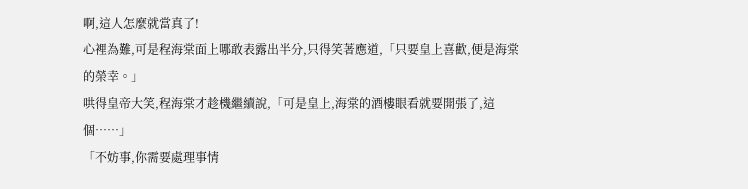啊,這人怎麼就當真了!
心裡為難,可是程海棠面上哪敢表露出半分,只得笑著應道,「只要皇上喜歡,便是海棠的榮幸。」
哄得皇帝大笑,程海棠才趁機繼續說,「可是皇上,海棠的酒樓眼看就要開張了,這個……」
「不妨事,你需要處理事情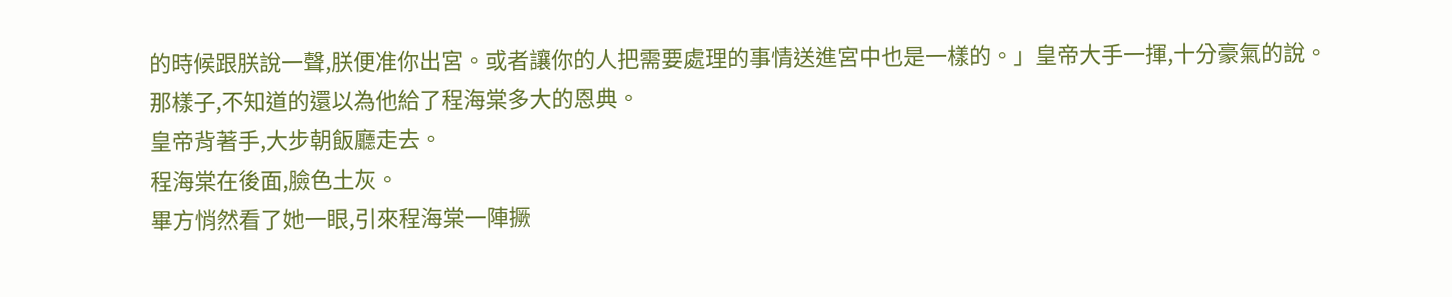的時候跟朕說一聲,朕便准你出宮。或者讓你的人把需要處理的事情送進宮中也是一樣的。」皇帝大手一揮,十分豪氣的說。
那樣子,不知道的還以為他給了程海棠多大的恩典。
皇帝背著手,大步朝飯廳走去。
程海棠在後面,臉色土灰。
畢方悄然看了她一眼,引來程海棠一陣撅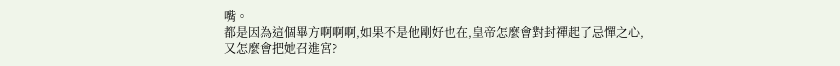嘴。
都是因為這個畢方啊啊啊,如果不是他剛好也在,皇帝怎麼會對封禪起了忌憚之心,又怎麼會把她召進宮?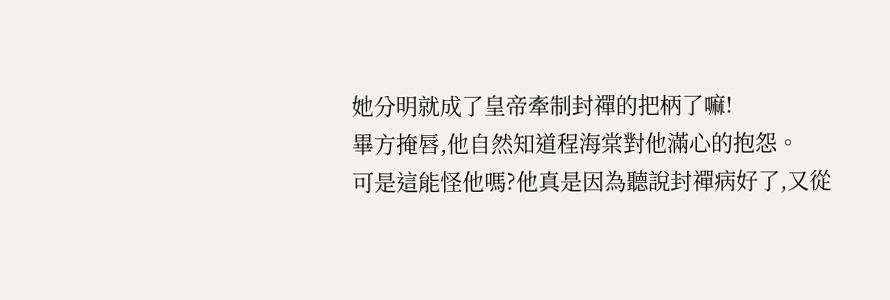她分明就成了皇帝牽制封禪的把柄了嘛!
畢方掩唇,他自然知道程海棠對他滿心的抱怨。
可是這能怪他嗎?他真是因為聽說封禪病好了,又從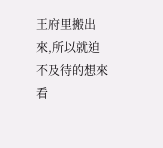王府里搬出來,所以就迫不及待的想來看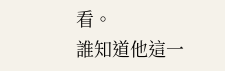看。
誰知道他這一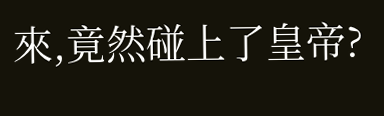來,竟然碰上了皇帝?